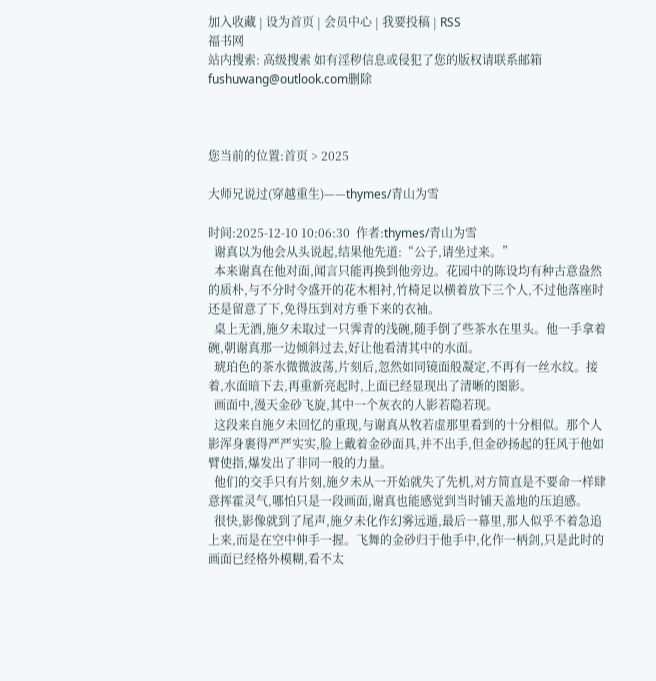加入收藏 | 设为首页 | 会员中心 | 我要投稿 | RSS
福书网
站内搜索: 高级搜索 如有淫秽信息或侵犯了您的版权请联系邮箱fushuwang@outlook.com删除



您当前的位置:首页 > 2025

大师兄说过(穿越重生)——thymes/青山为雪

时间:2025-12-10 10:06:30  作者:thymes/青山为雪
  谢真以为他会从头说起,结果他先道:“公子,请坐过来。”
  本来谢真在他对面,闻言只能再换到他旁边。花园中的陈设均有种古意盎然的质朴,与不分时令盛开的花木相衬,竹椅足以横着放下三个人,不过他落座时还是留意了下,免得压到对方垂下来的衣袖。
  桌上无酒,施夕未取过一只霁青的浅碗,随手倒了些茶水在里头。他一手拿着碗,朝谢真那一边倾斜过去,好让他看清其中的水面。
  琥珀色的茶水微微波荡,片刻后,忽然如同镜面般凝定,不再有一丝水纹。接着,水面暗下去,再重新亮起时,上面已经显现出了清晰的图影。
  画面中,漫天金砂飞旋,其中一个灰衣的人影若隐若现。
  这段来自施夕未回忆的重现,与谢真从牧若虚那里看到的十分相似。那个人影浑身裹得严严实实,脸上戴着金砂面具,并不出手,但金砂扬起的狂风于他如臂使指,爆发出了非同一般的力量。
  他们的交手只有片刻,施夕未从一开始就失了先机,对方简直是不要命一样肆意挥霍灵气,哪怕只是一段画面,谢真也能感觉到当时铺天盖地的压迫感。
  很快,影像就到了尾声,施夕未化作幻雾远遁,最后一幕里,那人似乎不着急追上来,而是在空中伸手一握。飞舞的金砂归于他手中,化作一柄剑,只是此时的画面已经格外模糊,看不太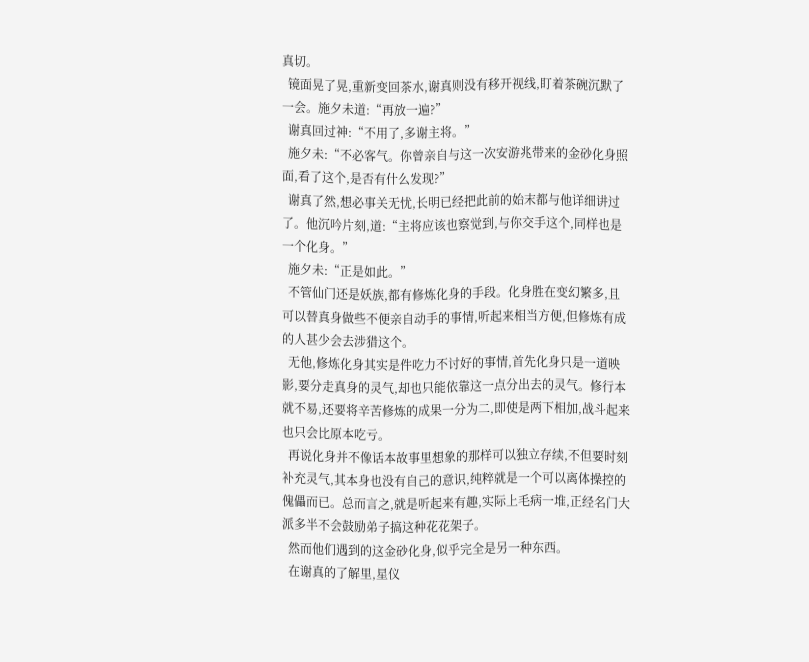真切。
  镜面晃了晃,重新变回茶水,谢真则没有移开视线,盯着茶碗沉默了一会。施夕未道:“再放一遍?”
  谢真回过神:“不用了,多谢主将。”
  施夕未:“不必客气。你曾亲自与这一次安游兆带来的金砂化身照面,看了这个,是否有什么发现?”
  谢真了然,想必事关无忧,长明已经把此前的始末都与他详细讲过了。他沉吟片刻,道:“主将应该也察觉到,与你交手这个,同样也是一个化身。”
  施夕未:“正是如此。”
  不管仙门还是妖族,都有修炼化身的手段。化身胜在变幻繁多,且可以替真身做些不便亲自动手的事情,听起来相当方便,但修炼有成的人甚少会去涉猎这个。
  无他,修炼化身其实是件吃力不讨好的事情,首先化身只是一道映影,要分走真身的灵气,却也只能依靠这一点分出去的灵气。修行本就不易,还要将辛苦修炼的成果一分为二,即使是两下相加,战斗起来也只会比原本吃亏。
  再说化身并不像话本故事里想象的那样可以独立存续,不但要时刻补充灵气,其本身也没有自己的意识,纯粹就是一个可以离体操控的傀儡而已。总而言之,就是听起来有趣,实际上毛病一堆,正经名门大派多半不会鼓励弟子搞这种花花架子。
  然而他们遇到的这金砂化身,似乎完全是另一种东西。
  在谢真的了解里,星仪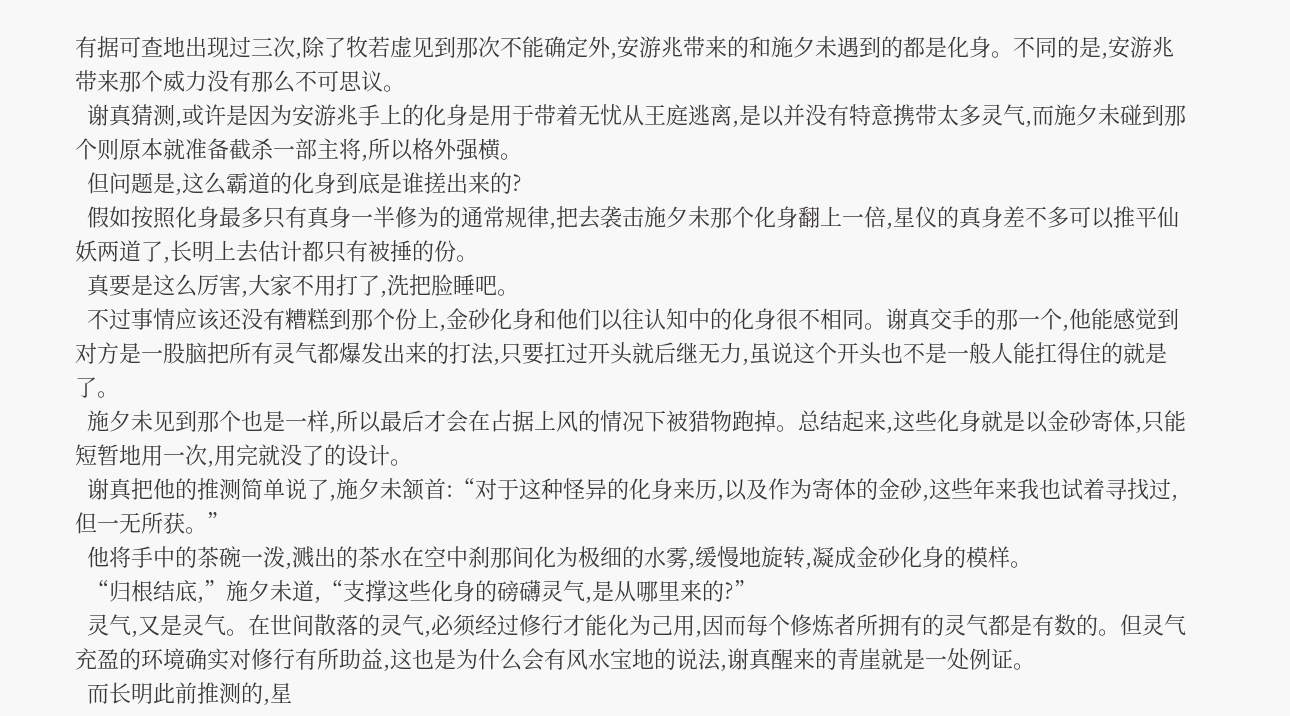有据可查地出现过三次,除了牧若虚见到那次不能确定外,安游兆带来的和施夕未遇到的都是化身。不同的是,安游兆带来那个威力没有那么不可思议。
  谢真猜测,或许是因为安游兆手上的化身是用于带着无忧从王庭逃离,是以并没有特意携带太多灵气,而施夕未碰到那个则原本就准备截杀一部主将,所以格外强横。
  但问题是,这么霸道的化身到底是谁搓出来的?
  假如按照化身最多只有真身一半修为的通常规律,把去袭击施夕未那个化身翻上一倍,星仪的真身差不多可以推平仙妖两道了,长明上去估计都只有被捶的份。
  真要是这么厉害,大家不用打了,洗把脸睡吧。
  不过事情应该还没有糟糕到那个份上,金砂化身和他们以往认知中的化身很不相同。谢真交手的那一个,他能感觉到对方是一股脑把所有灵气都爆发出来的打法,只要扛过开头就后继无力,虽说这个开头也不是一般人能扛得住的就是了。
  施夕未见到那个也是一样,所以最后才会在占据上风的情况下被猎物跑掉。总结起来,这些化身就是以金砂寄体,只能短暂地用一次,用完就没了的设计。
  谢真把他的推测简单说了,施夕未颔首:“对于这种怪异的化身来历,以及作为寄体的金砂,这些年来我也试着寻找过,但一无所获。”
  他将手中的茶碗一泼,溅出的茶水在空中刹那间化为极细的水雾,缓慢地旋转,凝成金砂化身的模样。
  “归根结底,”施夕未道,“支撑这些化身的磅礴灵气,是从哪里来的?”
  灵气,又是灵气。在世间散落的灵气,必须经过修行才能化为己用,因而每个修炼者所拥有的灵气都是有数的。但灵气充盈的环境确实对修行有所助益,这也是为什么会有风水宝地的说法,谢真醒来的青崖就是一处例证。
  而长明此前推测的,星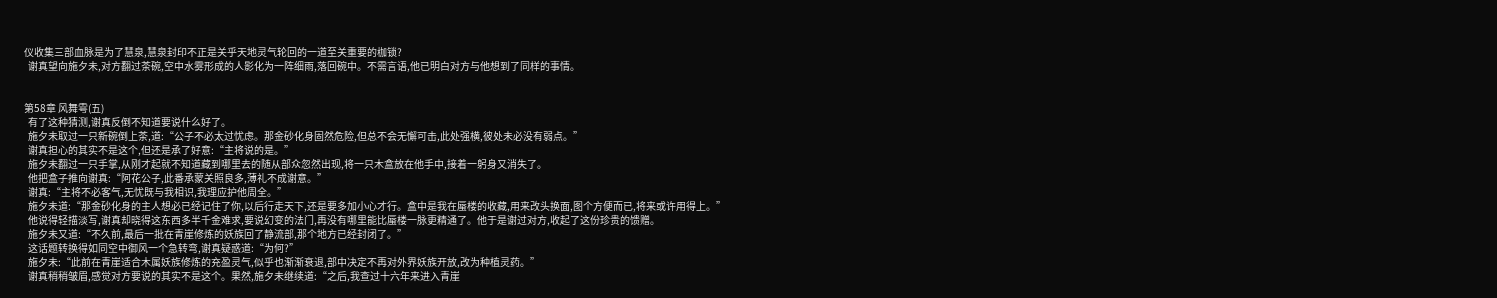仪收集三部血脉是为了慧泉,慧泉封印不正是关乎天地灵气轮回的一道至关重要的枷锁?
  谢真望向施夕未,对方翻过茶碗,空中水雾形成的人影化为一阵细雨,落回碗中。不需言语,他已明白对方与他想到了同样的事情。


第58章 风舞雩(五)
  有了这种猜测,谢真反倒不知道要说什么好了。
  施夕未取过一只新碗倒上茶,道:“公子不必太过忧虑。那金砂化身固然危险,但总不会无懈可击,此处强横,彼处未必没有弱点。”
  谢真担心的其实不是这个,但还是承了好意:“主将说的是。”
  施夕未翻过一只手掌,从刚才起就不知道藏到哪里去的随从部众忽然出现,将一只木盒放在他手中,接着一躬身又消失了。
  他把盒子推向谢真:“阿花公子,此番承蒙关照良多,薄礼不成谢意。”
  谢真:“主将不必客气,无忧既与我相识,我理应护他周全。”
  施夕未道:“那金砂化身的主人想必已经记住了你,以后行走天下,还是要多加小心才行。盒中是我在蜃楼的收藏,用来改头换面,图个方便而已,将来或许用得上。”
  他说得轻描淡写,谢真却晓得这东西多半千金难求,要说幻变的法门,再没有哪里能比蜃楼一脉更精通了。他于是谢过对方,收起了这份珍贵的馈赠。
  施夕未又道:“不久前,最后一批在青崖修炼的妖族回了静流部,那个地方已经封闭了。”
  这话题转换得如同空中御风一个急转弯,谢真疑惑道:“为何?”
  施夕未:“此前在青崖适合木属妖族修炼的充盈灵气,似乎也渐渐衰退,部中决定不再对外界妖族开放,改为种植灵药。”
  谢真稍稍皱眉,感觉对方要说的其实不是这个。果然,施夕未继续道:“之后,我查过十六年来进入青崖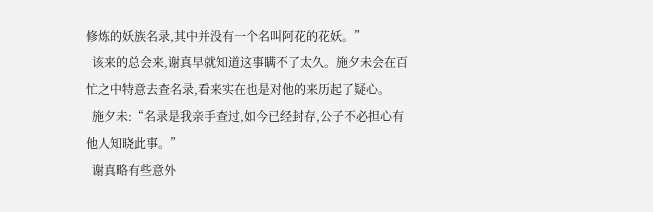修炼的妖族名录,其中并没有一个名叫阿花的花妖。”
  该来的总会来,谢真早就知道这事瞒不了太久。施夕未会在百忙之中特意去查名录,看来实在也是对他的来历起了疑心。
  施夕未:“名录是我亲手查过,如今已经封存,公子不必担心有他人知晓此事。”
  谢真略有些意外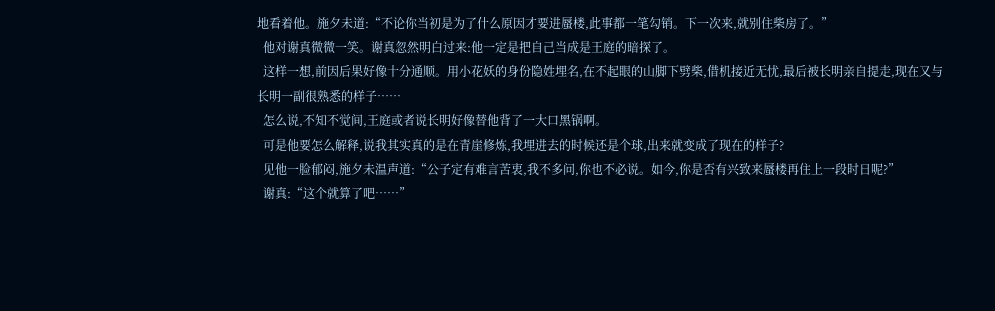地看着他。施夕未道:“不论你当初是为了什么原因才要进蜃楼,此事都一笔勾销。下一次来,就别住柴房了。”
  他对谢真微微一笑。谢真忽然明白过来:他一定是把自己当成是王庭的暗探了。
  这样一想,前因后果好像十分通顺。用小花妖的身份隐姓埋名,在不起眼的山脚下劈柴,借机接近无忧,最后被长明亲自提走,现在又与长明一副很熟悉的样子……
  怎么说,不知不觉间,王庭或者说长明好像替他背了一大口黑锅啊。
  可是他要怎么解释,说我其实真的是在青崖修炼,我埋进去的时候还是个球,出来就变成了现在的样子?
  见他一脸郁闷,施夕未温声道:“公子定有难言苦衷,我不多问,你也不必说。如今,你是否有兴致来蜃楼再住上一段时日呢?”
  谢真:“这个就算了吧……”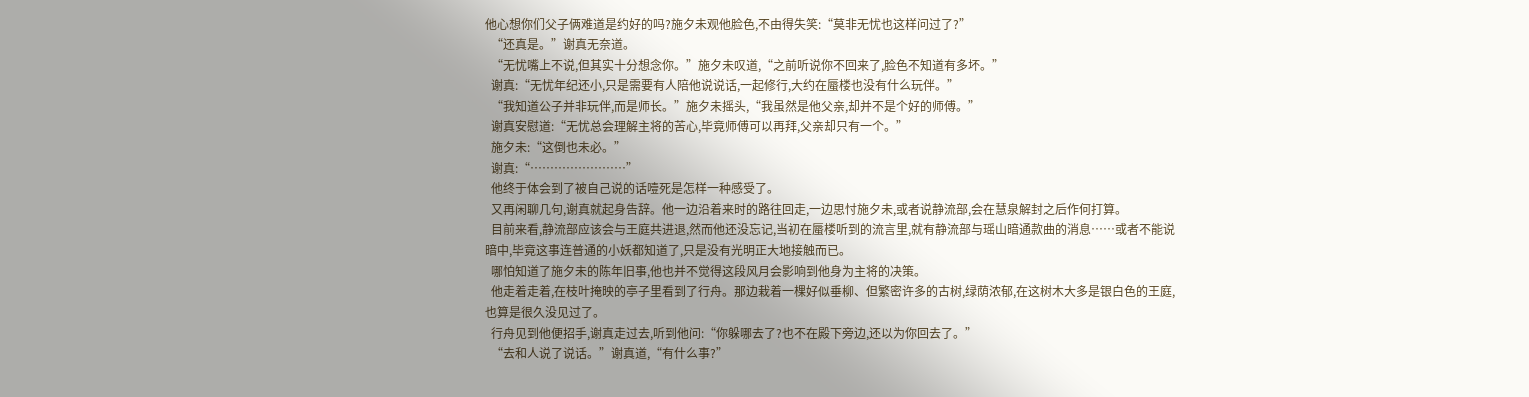他心想你们父子俩难道是约好的吗?施夕未观他脸色,不由得失笑:“莫非无忧也这样问过了?”
  “还真是。”谢真无奈道。
  “无忧嘴上不说,但其实十分想念你。”施夕未叹道,“之前听说你不回来了,脸色不知道有多坏。”
  谢真:“无忧年纪还小,只是需要有人陪他说说话,一起修行,大约在蜃楼也没有什么玩伴。”
  “我知道公子并非玩伴,而是师长。”施夕未摇头,“我虽然是他父亲,却并不是个好的师傅。”
  谢真安慰道:“无忧总会理解主将的苦心,毕竟师傅可以再拜,父亲却只有一个。”
  施夕未:“这倒也未必。”
  谢真:“……………………”
  他终于体会到了被自己说的话噎死是怎样一种感受了。
  又再闲聊几句,谢真就起身告辞。他一边沿着来时的路往回走,一边思忖施夕未,或者说静流部,会在慧泉解封之后作何打算。
  目前来看,静流部应该会与王庭共进退,然而他还没忘记,当初在蜃楼听到的流言里,就有静流部与瑶山暗通款曲的消息……或者不能说暗中,毕竟这事连普通的小妖都知道了,只是没有光明正大地接触而已。
  哪怕知道了施夕未的陈年旧事,他也并不觉得这段风月会影响到他身为主将的决策。
  他走着走着,在枝叶掩映的亭子里看到了行舟。那边栽着一棵好似垂柳、但繁密许多的古树,绿荫浓郁,在这树木大多是银白色的王庭,也算是很久没见过了。
  行舟见到他便招手,谢真走过去,听到他问:“你躲哪去了?也不在殿下旁边,还以为你回去了。”
  “去和人说了说话。”谢真道,“有什么事?”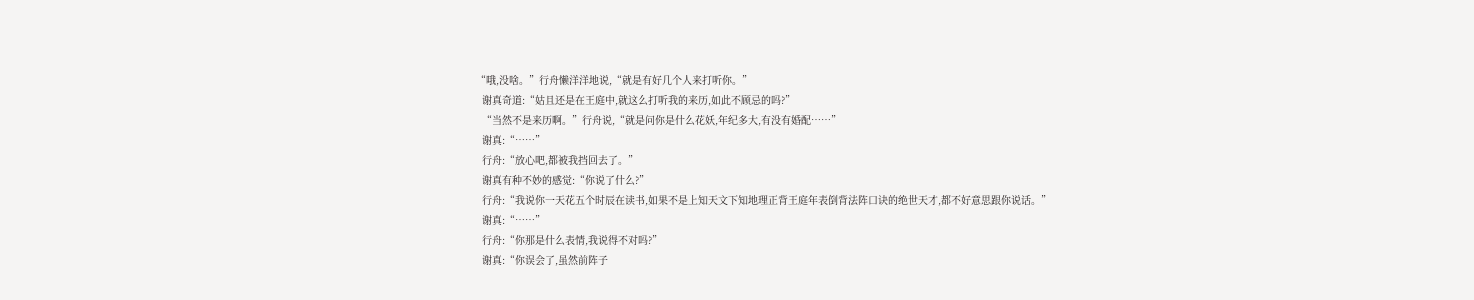“哦,没啥。”行舟懒洋洋地说,“就是有好几个人来打听你。”
  谢真奇道:“姑且还是在王庭中,就这么打听我的来历,如此不顾忌的吗?”
  “当然不是来历啊。”行舟说,“就是问你是什么花妖,年纪多大,有没有婚配……”
  谢真:“……”
  行舟:“放心吧,都被我挡回去了。”
  谢真有种不妙的感觉:“你说了什么?”
  行舟:“我说你一天花五个时辰在读书,如果不是上知天文下知地理正背王庭年表倒背法阵口诀的绝世天才,都不好意思跟你说话。”
  谢真:“……”
  行舟:“你那是什么表情,我说得不对吗?”
  谢真:“你误会了,虽然前阵子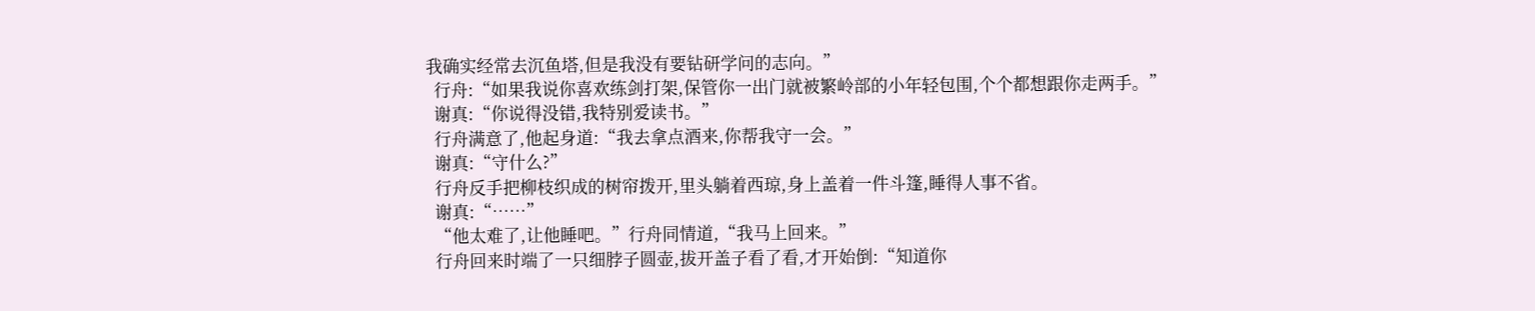我确实经常去沉鱼塔,但是我没有要钻研学问的志向。”
  行舟:“如果我说你喜欢练剑打架,保管你一出门就被繁岭部的小年轻包围,个个都想跟你走两手。”
  谢真:“你说得没错,我特别爱读书。”
  行舟满意了,他起身道:“我去拿点酒来,你帮我守一会。”
  谢真:“守什么?”
  行舟反手把柳枝织成的树帘拨开,里头躺着西琼,身上盖着一件斗篷,睡得人事不省。
  谢真:“……”
  “他太难了,让他睡吧。”行舟同情道,“我马上回来。”
  行舟回来时端了一只细脖子圆壶,拔开盖子看了看,才开始倒:“知道你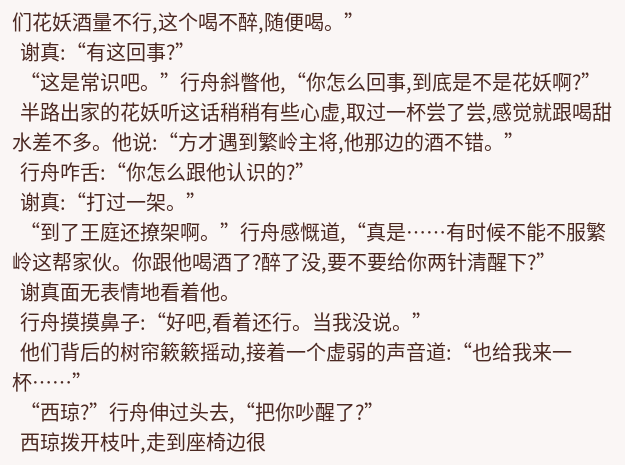们花妖酒量不行,这个喝不醉,随便喝。”
  谢真:“有这回事?”
  “这是常识吧。”行舟斜瞥他,“你怎么回事,到底是不是花妖啊?”
  半路出家的花妖听这话稍稍有些心虚,取过一杯尝了尝,感觉就跟喝甜水差不多。他说:“方才遇到繁岭主将,他那边的酒不错。”
  行舟咋舌:“你怎么跟他认识的?”
  谢真:“打过一架。”
  “到了王庭还撩架啊。”行舟感慨道,“真是……有时候不能不服繁岭这帮家伙。你跟他喝酒了?醉了没,要不要给你两针清醒下?”
  谢真面无表情地看着他。
  行舟摸摸鼻子:“好吧,看着还行。当我没说。”
  他们背后的树帘簌簌摇动,接着一个虚弱的声音道:“也给我来一杯……”
  “西琼?”行舟伸过头去,“把你吵醒了?”
  西琼拨开枝叶,走到座椅边很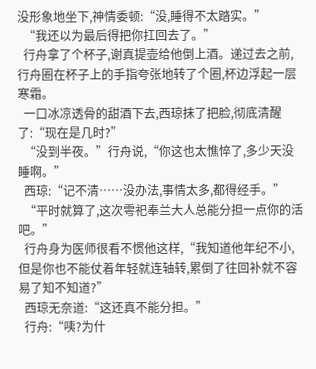没形象地坐下,神情委顿:“没,睡得不太踏实。”
  “我还以为最后得把你扛回去了。”
  行舟拿了个杯子,谢真提壶给他倒上酒。递过去之前,行舟圈在杯子上的手指夸张地转了个圈,杯边浮起一层寒霜。
  一口冰凉透骨的甜酒下去,西琼抹了把脸,彻底清醒了:“现在是几时?”
  “没到半夜。”行舟说,“你这也太憔悴了,多少天没睡啊。”
  西琼:“记不清……没办法,事情太多,都得经手。”
  “平时就算了,这次雩祀奉兰大人总能分担一点你的活吧。”
  行舟身为医师很看不惯他这样,“我知道他年纪不小,但是你也不能仗着年轻就连轴转,累倒了往回补就不容易了知不知道?”
  西琼无奈道:“这还真不能分担。”
  行舟:“咦?为什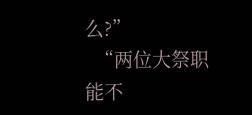么?”
  “两位大祭职能不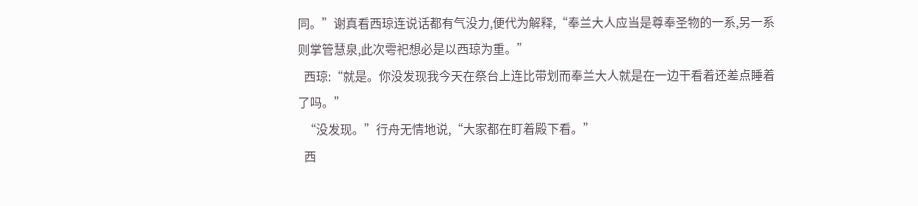同。”谢真看西琼连说话都有气没力,便代为解释,“奉兰大人应当是尊奉圣物的一系,另一系则掌管慧泉,此次雩祀想必是以西琼为重。”
  西琼:“就是。你没发现我今天在祭台上连比带划而奉兰大人就是在一边干看着还差点睡着了吗。”
  “没发现。”行舟无情地说,“大家都在盯着殿下看。”
  西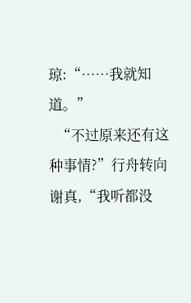琼:“……我就知道。”
  “不过原来还有这种事情?”行舟转向谢真,“我听都没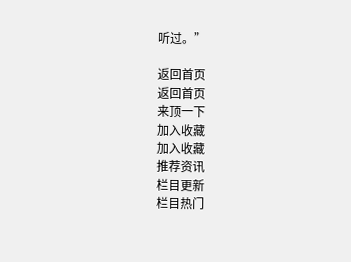听过。”

返回首页
返回首页
来顶一下
加入收藏
加入收藏
推荐资讯
栏目更新
栏目热门